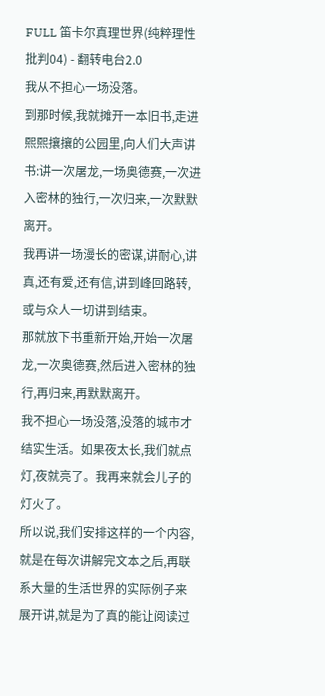FULL 笛卡尔真理世界(纯粹理性批判04) - 翻转电台2.0
我从不担心一场没落。
到那时候,我就摊开一本旧书,走进熙熙攘攘的公园里,向人们大声讲书:讲一次屠龙,一场奥德赛,一次进入密林的独行,一次归来,一次默默离开。
我再讲一场漫长的密谋,讲耐心,讲真,还有爱,还有信,讲到峰回路转,或与众人一切讲到结束。
那就放下书重新开始,开始一次屠龙,一次奥德赛,然后进入密林的独行,再归来,再默默离开。
我不担心一场没落,没落的城市才结实生活。如果夜太长,我们就点灯,夜就亮了。我再来就会儿子的灯火了。
所以说,我们安排这样的一个内容,就是在每次讲解完文本之后,再联系大量的生活世界的实际例子来展开讲,就是为了真的能让阅读过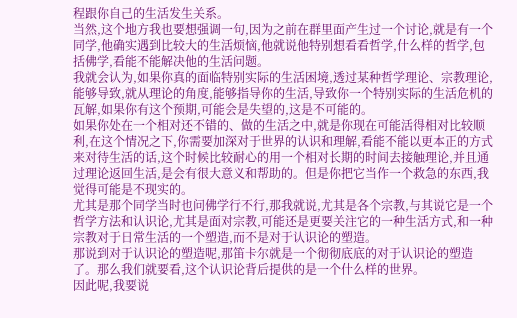程跟你自己的生活发生关系。
当然,这个地方我也要想强调一句,因为之前在群里面产生过一个讨论,就是有一个同学,他确实遇到比较大的生活烦恼,他就说他特别想看看哲学,什么样的哲学,包括佛学,看能不能解决他的生活问题。
我就会认为,如果你真的面临特别实际的生活困境,透过某种哲学理论、宗教理论,能够导致,就从理论的角度,能够指导你的生活,导致你一个特别实际的生活危机的瓦解,如果你有这个预期,可能会是失望的,这是不可能的。
如果你处在一个相对还不错的、做的生活之中,就是你现在可能活得相对比较顺利,在这个情况之下,你需要加深对于世界的认识和理解,看能不能以更本正的方式来对待生活的话,这个时候比较耐心的用一个相对长期的时间去接触理论,并且通过理论返回生活,是会有很大意义和帮助的。但是你把它当作一个救急的东西,我觉得可能是不现实的。
尤其是那个同学当时也问佛学行不行,那我就说,尤其是各个宗教,与其说它是一个哲学方法和认识论,尤其是面对宗教,可能还是更要关注它的一种生活方式,和一种宗教对于日常生活的一个塑造,而不是对于认识论的塑造。
那说到对于认识论的塑造呢,那笛卡尔就是一个彻彻底底的对于认识论的塑造了。那么我们就要看,这个认识论背后提供的是一个什么样的世界。
因此呢,我要说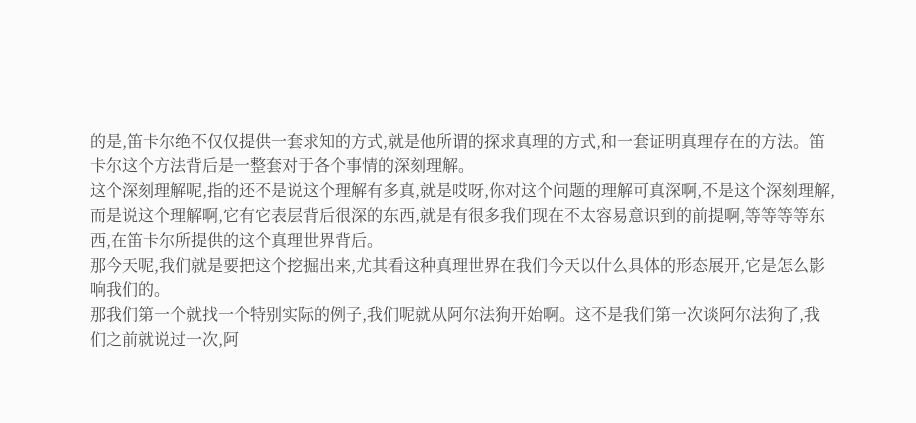的是,笛卡尔绝不仅仅提供一套求知的方式,就是他所谓的探求真理的方式,和一套证明真理存在的方法。笛卡尔这个方法背后是一整套对于各个事情的深刻理解。
这个深刻理解呢,指的还不是说这个理解有多真,就是哎呀,你对这个问题的理解可真深啊,不是这个深刻理解,而是说这个理解啊,它有它表层背后很深的东西,就是有很多我们现在不太容易意识到的前提啊,等等等等东西,在笛卡尔所提供的这个真理世界背后。
那今天呢,我们就是要把这个挖掘出来,尤其看这种真理世界在我们今天以什么具体的形态展开,它是怎么影响我们的。
那我们第一个就找一个特别实际的例子,我们呢就从阿尔法狗开始啊。这不是我们第一次谈阿尔法狗了,我们之前就说过一次,阿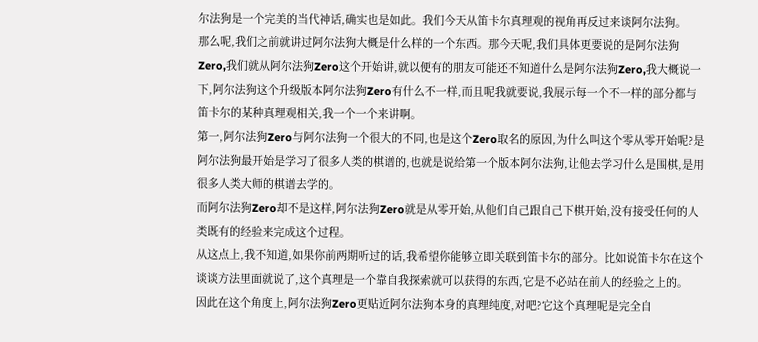尔法狗是一个完美的当代神话,确实也是如此。我们今天从笛卡尔真理观的视角再反过来谈阿尔法狗。
那么呢,我们之前就讲过阿尔法狗大概是什么样的一个东西。那今天呢,我们具体更要说的是阿尔法狗Zero,我们就从阿尔法狗Zero这个开始讲,就以便有的朋友可能还不知道什么是阿尔法狗Zero,我大概说一下,阿尔法狗这个升级版本阿尔法狗Zero有什么不一样,而且呢我就要说,我展示每一个不一样的部分都与笛卡尔的某种真理观相关,我一个一个来讲啊。
第一,阿尔法狗Zero与阿尔法狗一个很大的不同,也是这个Zero取名的原因,为什么叫这个零从零开始呢?是阿尔法狗最开始是学习了很多人类的棋谱的,也就是说给第一个版本阿尔法狗,让他去学习什么是围棋,是用很多人类大师的棋谱去学的。
而阿尔法狗Zero却不是这样,阿尔法狗Zero就是从零开始,从他们自己跟自己下棋开始,没有接受任何的人类既有的经验来完成这个过程。
从这点上,我不知道,如果你前两期听过的话,我希望你能够立即关联到笛卡尔的部分。比如说笛卡尔在这个谈谈方法里面就说了,这个真理是一个靠自我探索就可以获得的东西,它是不必站在前人的经验之上的。
因此在这个角度上,阿尔法狗Zero更贴近阿尔法狗本身的真理纯度,对吧?它这个真理呢是完全自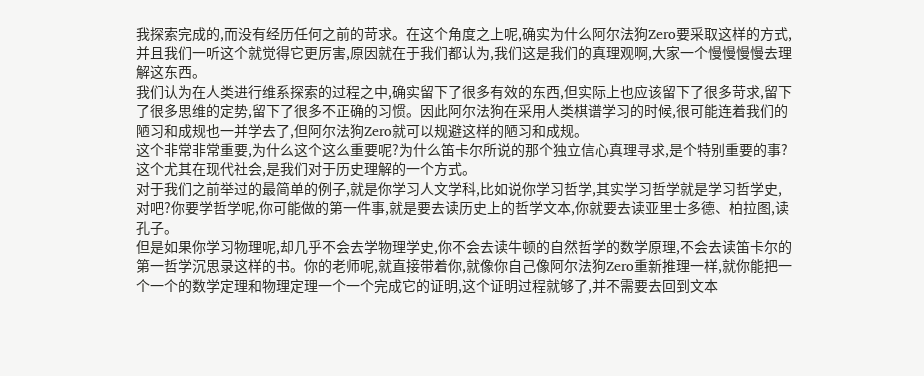我探索完成的,而没有经历任何之前的苛求。在这个角度之上呢,确实为什么阿尔法狗Zero要采取这样的方式,并且我们一听这个就觉得它更厉害,原因就在于我们都认为,我们这是我们的真理观啊,大家一个慢慢慢慢去理解这东西。
我们认为在人类进行维系探索的过程之中,确实留下了很多有效的东西,但实际上也应该留下了很多苛求,留下了很多思维的定势,留下了很多不正确的习惯。因此阿尔法狗在采用人类棋谱学习的时候,很可能连着我们的陋习和成规也一并学去了,但阿尔法狗Zero就可以规避这样的陋习和成规。
这个非常非常重要,为什么这个这么重要呢?为什么笛卡尔所说的那个独立信心真理寻求,是个特别重要的事?这个尤其在现代社会,是我们对于历史理解的一个方式。
对于我们之前举过的最简单的例子,就是你学习人文学科,比如说你学习哲学,其实学习哲学就是学习哲学史,对吧?你要学哲学呢,你可能做的第一件事,就是要去读历史上的哲学文本,你就要去读亚里士多德、柏拉图,读孔子。
但是如果你学习物理呢,却几乎不会去学物理学史,你不会去读牛顿的自然哲学的数学原理,不会去读笛卡尔的第一哲学沉思录这样的书。你的老师呢,就直接带着你,就像你自己像阿尔法狗Zero重新推理一样,就你能把一个一个的数学定理和物理定理一个一个完成它的证明,这个证明过程就够了,并不需要去回到文本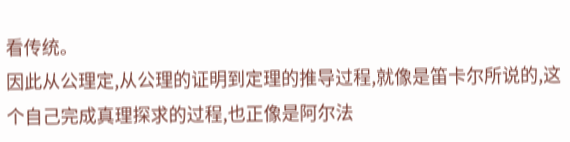看传统。
因此从公理定,从公理的证明到定理的推导过程,就像是笛卡尔所说的,这个自己完成真理探求的过程,也正像是阿尔法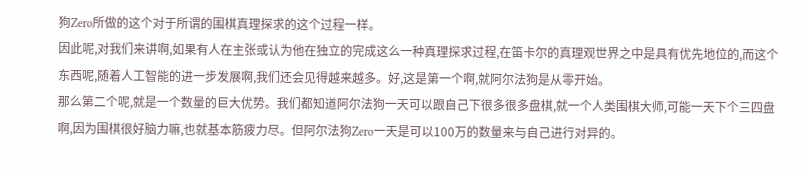狗Zero所做的这个对于所谓的围棋真理探求的这个过程一样。
因此呢,对我们来讲啊,如果有人在主张或认为他在独立的完成这么一种真理探求过程,在笛卡尔的真理观世界之中是具有优先地位的,而这个东西呢,随着人工智能的进一步发展啊,我们还会见得越来越多。好,这是第一个啊,就阿尔法狗是从零开始。
那么第二个呢,就是一个数量的巨大优势。我们都知道阿尔法狗一天可以跟自己下很多很多盘棋,就一个人类围棋大师,可能一天下个三四盘啊,因为围棋很好脑力嘛,也就基本筋疲力尽。但阿尔法狗Zero一天是可以100万的数量来与自己进行对异的。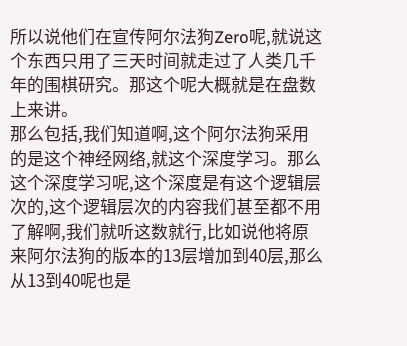所以说他们在宣传阿尔法狗Zero呢,就说这个东西只用了三天时间就走过了人类几千年的围棋研究。那这个呢大概就是在盘数上来讲。
那么包括,我们知道啊,这个阿尔法狗采用的是这个神经网络,就这个深度学习。那么这个深度学习呢,这个深度是有这个逻辑层次的,这个逻辑层次的内容我们甚至都不用了解啊,我们就听这数就行,比如说他将原来阿尔法狗的版本的13层增加到40层,那么从13到40呢也是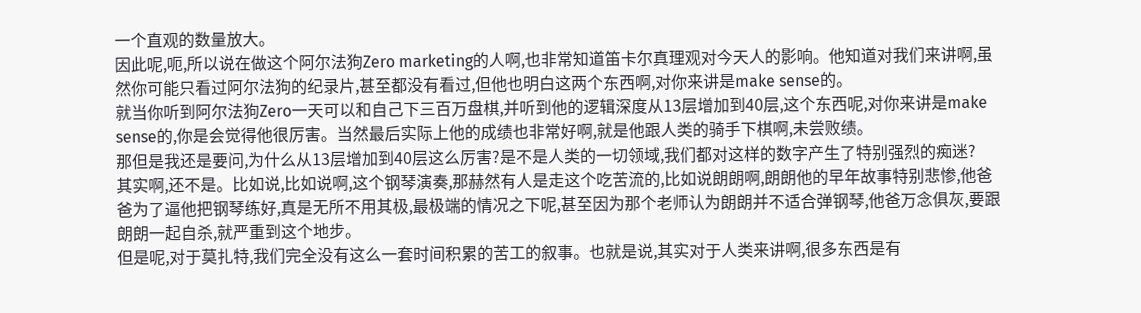一个直观的数量放大。
因此呢,呃,所以说在做这个阿尔法狗Zero marketing的人啊,也非常知道笛卡尔真理观对今天人的影响。他知道对我们来讲啊,虽然你可能只看过阿尔法狗的纪录片,甚至都没有看过,但他也明白这两个东西啊,对你来讲是make sense的。
就当你听到阿尔法狗Zero一天可以和自己下三百万盘棋,并听到他的逻辑深度从13层增加到40层,这个东西呢,对你来讲是make sense的,你是会觉得他很厉害。当然最后实际上他的成绩也非常好啊,就是他跟人类的骑手下棋啊,未尝败绩。
那但是我还是要问,为什么从13层增加到40层这么厉害?是不是人类的一切领域,我们都对这样的数字产生了特别强烈的痴迷?
其实啊,还不是。比如说,比如说啊,这个钢琴演奏,那赫然有人是走这个吃苦流的,比如说朗朗啊,朗朗他的早年故事特别悲惨,他爸爸为了逼他把钢琴练好,真是无所不用其极,最极端的情况之下呢,甚至因为那个老师认为朗朗并不适合弹钢琴,他爸万念俱灰,要跟朗朗一起自杀,就严重到这个地步。
但是呢,对于莫扎特,我们完全没有这么一套时间积累的苦工的叙事。也就是说,其实对于人类来讲啊,很多东西是有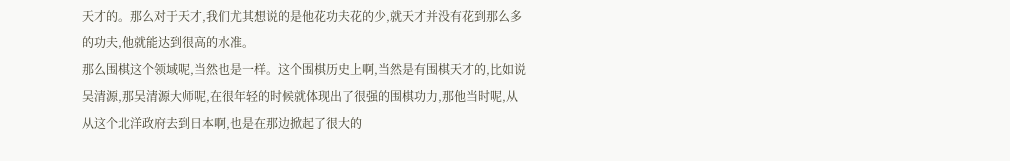天才的。那么对于天才,我们尤其想说的是他花功夫花的少,就天才并没有花到那么多的功夫,他就能达到很高的水准。
那么围棋这个领域呢,当然也是一样。这个围棋历史上啊,当然是有围棋天才的,比如说吴清源,那吴清源大师呢,在很年轻的时候就体现出了很强的围棋功力,那他当时呢,从从这个北洋政府去到日本啊,也是在那边掀起了很大的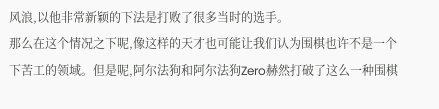风浪,以他非常新颖的下法是打败了很多当时的选手。
那么在这个情况之下呢,像这样的天才也可能让我们认为围棋也许不是一个下苦工的领域。但是呢,阿尔法狗和阿尔法狗Zero赫然打破了这么一种围棋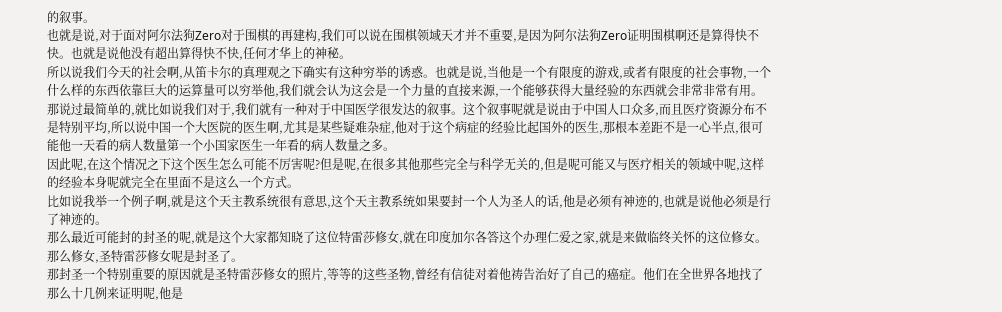的叙事。
也就是说,对于面对阿尔法狗Zero对于围棋的再建构,我们可以说在围棋领域天才并不重要,是因为阿尔法狗Zero证明围棋啊还是算得快不快。也就是说他没有超出算得快不快,任何才华上的神秘。
所以说我们今天的社会啊,从笛卡尔的真理观之下确实有这种穷举的诱惑。也就是说,当他是一个有限度的游戏,或者有限度的社会事物,一个什么样的东西依靠巨大的运算量可以穷举他,我们就会认为这会是一个力量的直接来源,一个能够获得大量经验的东西就会非常非常有用。
那说过最简单的,就比如说我们对于,我们就有一种对于中国医学很发达的叙事。这个叙事呢就是说由于中国人口众多,而且医疗资源分布不是特别平均,所以说中国一个大医院的医生啊,尤其是某些疑难杂症,他对于这个病症的经验比起国外的医生,那根本差距不是一心半点,很可能他一天看的病人数量第一个小国家医生一年看的病人数量之多。
因此呢,在这个情况之下这个医生怎么可能不厉害呢?但是呢,在很多其他那些完全与科学无关的,但是呢可能又与医疗相关的领域中呢,这样的经验本身呢就完全在里面不是这么一个方式。
比如说我举一个例子啊,就是这个天主教系统很有意思,这个天主教系统如果要封一个人为圣人的话,他是必须有神迹的,也就是说他必须是行了神迹的。
那么最近可能封的封圣的呢,就是这个大家都知晓了这位特雷莎修女,就在印度加尔各答这个办理仁爱之家,就是来做临终关怀的这位修女。那么修女,圣特雷莎修女呢是封圣了。
那封圣一个特别重要的原因就是圣特雷莎修女的照片,等等的这些圣物,曾经有信徒对着他祷告治好了自己的癌症。他们在全世界各地找了那么十几例来证明呢,他是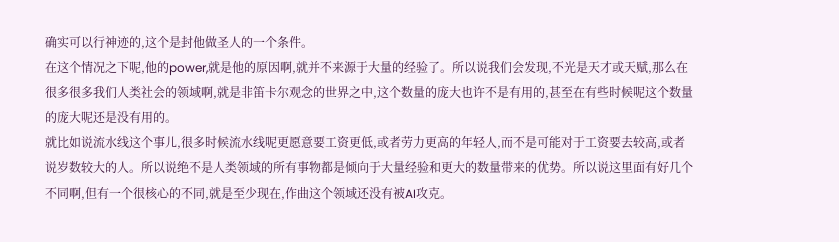确实可以行神迹的,这个是封他做圣人的一个条件。
在这个情况之下呢,他的power,就是他的原因啊,就并不来源于大量的经验了。所以说我们会发现,不光是天才或天赋,那么在很多很多我们人类社会的领域啊,就是非笛卡尔观念的世界之中,这个数量的庞大也许不是有用的,甚至在有些时候呢这个数量的庞大呢还是没有用的。
就比如说流水线这个事儿,很多时候流水线呢更愿意要工资更低,或者劳力更高的年轻人,而不是可能对于工资要去较高,或者说岁数较大的人。所以说绝不是人类领域的所有事物都是倾向于大量经验和更大的数量带来的优势。所以说这里面有好几个不同啊,但有一个很核心的不同,就是至少现在,作曲这个领域还没有被AI攻克。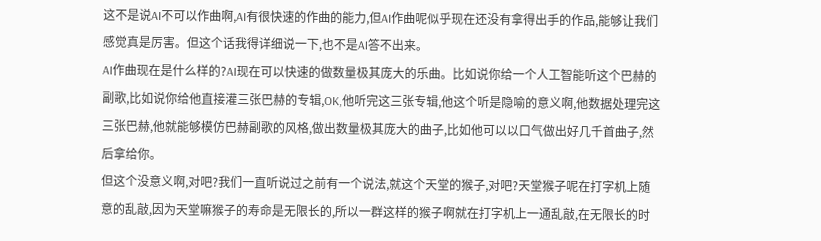这不是说AI不可以作曲啊,AI有很快速的作曲的能力,但AI作曲呢似乎现在还没有拿得出手的作品,能够让我们感觉真是厉害。但这个话我得详细说一下,也不是AI答不出来。
AI作曲现在是什么样的?AI现在可以快速的做数量极其庞大的乐曲。比如说你给一个人工智能听这个巴赫的副歌,比如说你给他直接灌三张巴赫的专辑,OK,他听完这三张专辑,他这个听是隐喻的意义啊,他数据处理完这三张巴赫,他就能够模仿巴赫副歌的风格,做出数量极其庞大的曲子,比如他可以以口气做出好几千首曲子,然后拿给你。
但这个没意义啊,对吧?我们一直听说过之前有一个说法,就这个天堂的猴子,对吧?天堂猴子呢在打字机上随意的乱敲,因为天堂嘛猴子的寿命是无限长的,所以一群这样的猴子啊就在打字机上一通乱敲,在无限长的时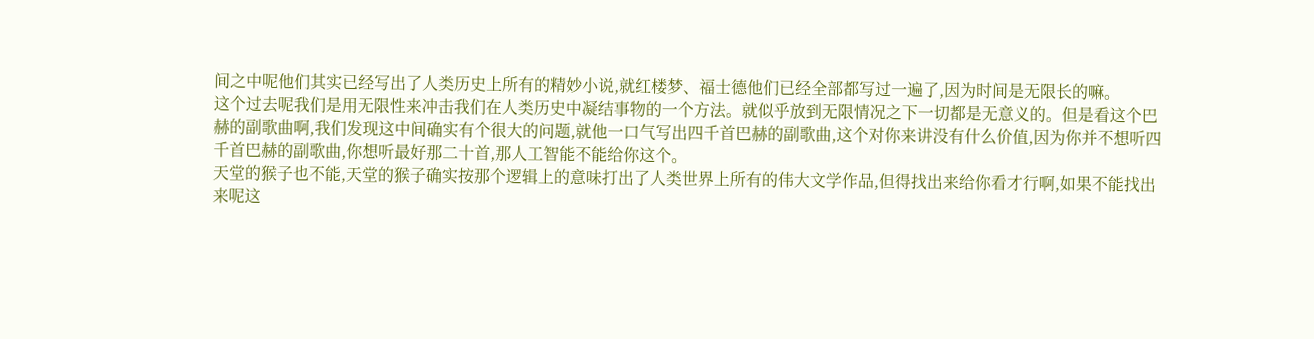间之中呢他们其实已经写出了人类历史上所有的精妙小说,就红楼梦、福士德他们已经全部都写过一遍了,因为时间是无限长的嘛。
这个过去呢我们是用无限性来冲击我们在人类历史中凝结事物的一个方法。就似乎放到无限情况之下一切都是无意义的。但是看这个巴赫的副歌曲啊,我们发现这中间确实有个很大的问题,就他一口气写出四千首巴赫的副歌曲,这个对你来讲没有什么价值,因为你并不想听四千首巴赫的副歌曲,你想听最好那二十首,那人工智能不能给你这个。
天堂的猴子也不能,天堂的猴子确实按那个逻辑上的意味打出了人类世界上所有的伟大文学作品,但得找出来给你看才行啊,如果不能找出来呢这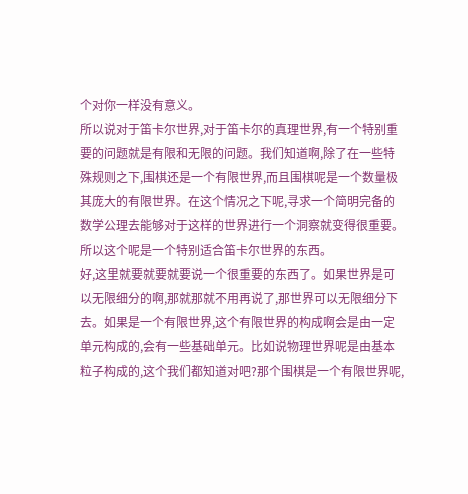个对你一样没有意义。
所以说对于笛卡尔世界,对于笛卡尔的真理世界,有一个特别重要的问题就是有限和无限的问题。我们知道啊,除了在一些特殊规则之下,围棋还是一个有限世界,而且围棋呢是一个数量极其庞大的有限世界。在这个情况之下呢,寻求一个简明完备的数学公理去能够对于这样的世界进行一个洞察就变得很重要。所以这个呢是一个特别适合笛卡尔世界的东西。
好,这里就要就要就要说一个很重要的东西了。如果世界是可以无限细分的啊,那就那就不用再说了,那世界可以无限细分下去。如果是一个有限世界,这个有限世界的构成啊会是由一定单元构成的,会有一些基础单元。比如说物理世界呢是由基本粒子构成的,这个我们都知道对吧?那个围棋是一个有限世界呢,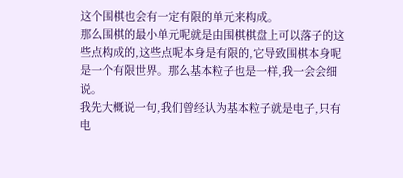这个围棋也会有一定有限的单元来构成。
那么围棋的最小单元呢就是由围棋棋盘上可以落子的这些点构成的,这些点呢本身是有限的,它导致围棋本身呢是一个有限世界。那么基本粒子也是一样,我一会会细说。
我先大概说一句,我们曾经认为基本粒子就是电子,只有电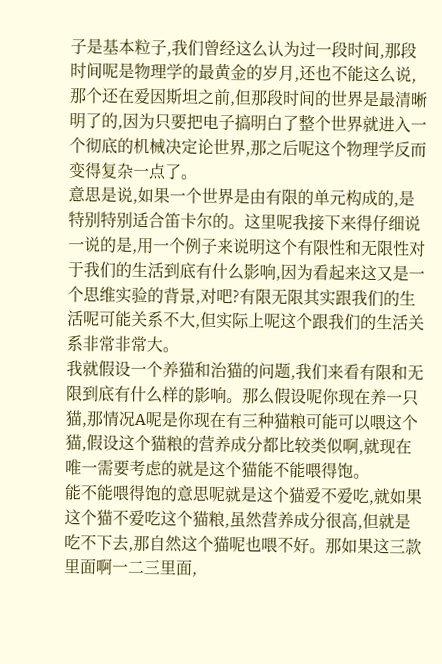子是基本粒子,我们曾经这么认为过一段时间,那段时间呢是物理学的最黄金的岁月,还也不能这么说,那个还在爱因斯坦之前,但那段时间的世界是最清晰明了的,因为只要把电子搞明白了整个世界就进入一个彻底的机械决定论世界,那之后呢这个物理学反而变得复杂一点了。
意思是说,如果一个世界是由有限的单元构成的,是特别特别适合笛卡尔的。这里呢我接下来得仔细说一说的是,用一个例子来说明这个有限性和无限性对于我们的生活到底有什么影响,因为看起来这又是一个思维实验的背景,对吧?有限无限其实跟我们的生活呢可能关系不大,但实际上呢这个跟我们的生活关系非常非常大。
我就假设一个养猫和治猫的问题,我们来看有限和无限到底有什么样的影响。那么假设呢你现在养一只猫,那情况A呢是你现在有三种猫粮可能可以喂这个猫,假设这个猫粮的营养成分都比较类似啊,就现在唯一需要考虑的就是这个猫能不能喂得饱。
能不能喂得饱的意思呢就是这个猫爱不爱吃,就如果这个猫不爱吃这个猫粮,虽然营养成分很高,但就是吃不下去,那自然这个猫呢也喂不好。那如果这三款里面啊一二三里面,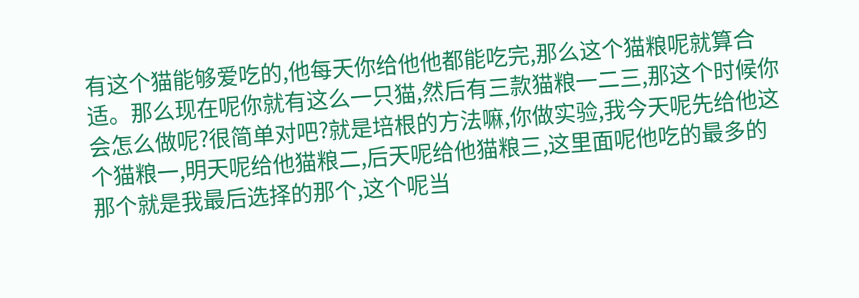有这个猫能够爱吃的,他每天你给他他都能吃完,那么这个猫粮呢就算合适。那么现在呢你就有这么一只猫,然后有三款猫粮一二三,那这个时候你会怎么做呢?很简单对吧?就是培根的方法嘛,你做实验,我今天呢先给他这个猫粮一,明天呢给他猫粮二,后天呢给他猫粮三,这里面呢他吃的最多的那个就是我最后选择的那个,这个呢当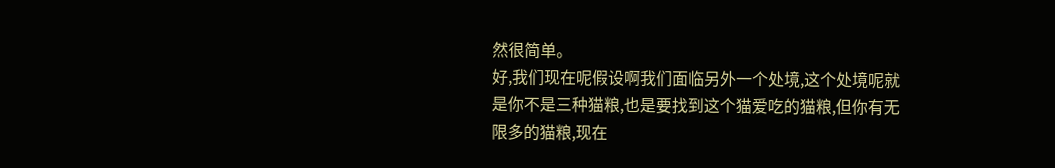然很简单。
好,我们现在呢假设啊我们面临另外一个处境,这个处境呢就是你不是三种猫粮,也是要找到这个猫爱吃的猫粮,但你有无限多的猫粮,现在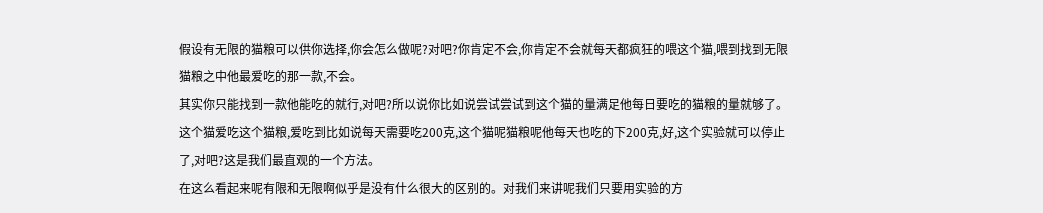假设有无限的猫粮可以供你选择,你会怎么做呢?对吧?你肯定不会,你肯定不会就每天都疯狂的喂这个猫,喂到找到无限猫粮之中他最爱吃的那一款,不会。
其实你只能找到一款他能吃的就行,对吧?所以说你比如说尝试尝试到这个猫的量满足他每日要吃的猫粮的量就够了。这个猫爱吃这个猫粮,爱吃到比如说每天需要吃200克,这个猫呢猫粮呢他每天也吃的下200克,好,这个实验就可以停止了,对吧?这是我们最直观的一个方法。
在这么看起来呢有限和无限啊似乎是没有什么很大的区别的。对我们来讲呢我们只要用实验的方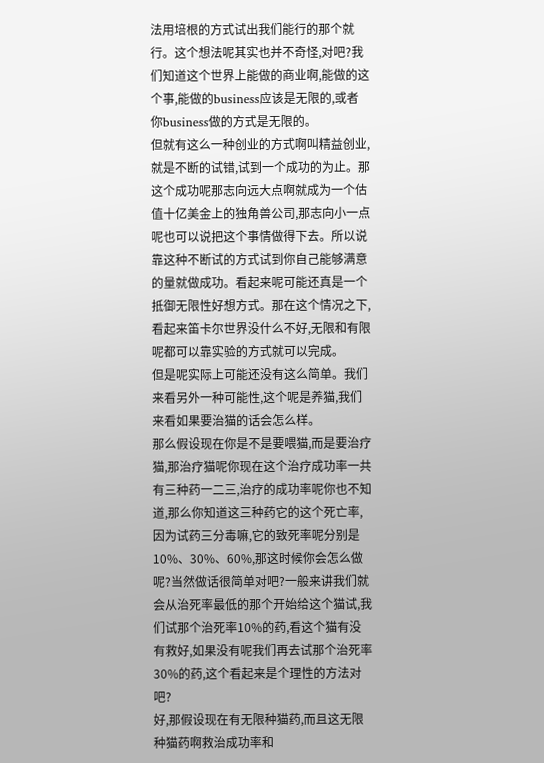法用培根的方式试出我们能行的那个就行。这个想法呢其实也并不奇怪,对吧?我们知道这个世界上能做的商业啊,能做的这个事,能做的business应该是无限的,或者你business做的方式是无限的。
但就有这么一种创业的方式啊叫精益创业,就是不断的试错,试到一个成功的为止。那这个成功呢那志向远大点啊就成为一个估值十亿美金上的独角兽公司,那志向小一点呢也可以说把这个事情做得下去。所以说靠这种不断试的方式试到你自己能够满意的量就做成功。看起来呢可能还真是一个抵御无限性好想方式。那在这个情况之下,看起来笛卡尔世界没什么不好,无限和有限呢都可以靠实验的方式就可以完成。
但是呢实际上可能还没有这么简单。我们来看另外一种可能性,这个呢是养猫,我们来看如果要治猫的话会怎么样。
那么假设现在你是不是要喂猫,而是要治疗猫,那治疗猫呢你现在这个治疗成功率一共有三种药一二三,治疗的成功率呢你也不知道,那么你知道这三种药它的这个死亡率,因为试药三分毒嘛,它的致死率呢分别是10%、30%、60%,那这时候你会怎么做呢?当然做话很简单对吧?一般来讲我们就会从治死率最低的那个开始给这个猫试,我们试那个治死率10%的药,看这个猫有没有救好,如果没有呢我们再去试那个治死率30%的药,这个看起来是个理性的方法对吧?
好,那假设现在有无限种猫药,而且这无限种猫药啊救治成功率和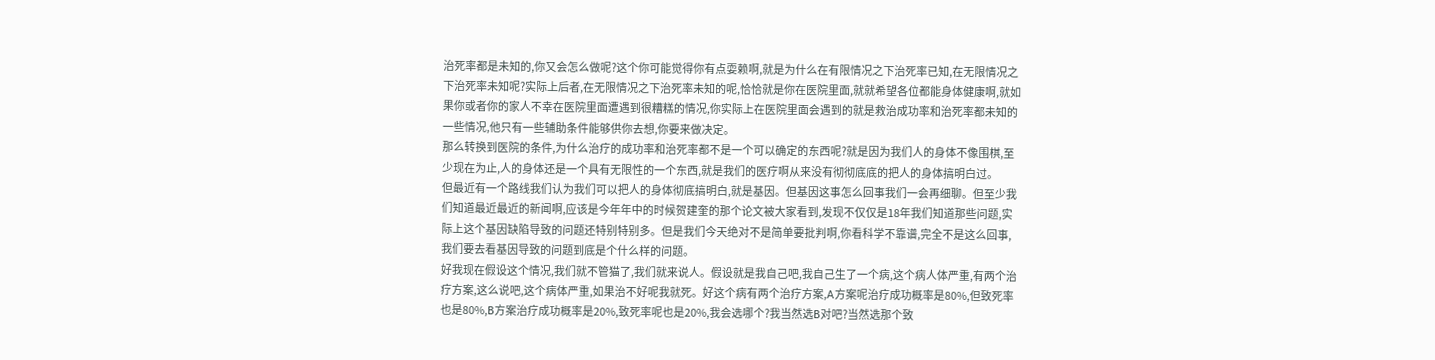治死率都是未知的,你又会怎么做呢?这个你可能觉得你有点耍赖啊,就是为什么在有限情况之下治死率已知,在无限情况之下治死率未知呢?实际上后者,在无限情况之下治死率未知的呢,恰恰就是你在医院里面,就就希望各位都能身体健康啊,就如果你或者你的家人不幸在医院里面遭遇到很糟糕的情况,你实际上在医院里面会遇到的就是救治成功率和治死率都未知的一些情况,他只有一些辅助条件能够供你去想,你要来做决定。
那么转换到医院的条件,为什么治疗的成功率和治死率都不是一个可以确定的东西呢?就是因为我们人的身体不像围棋,至少现在为止,人的身体还是一个具有无限性的一个东西,就是我们的医疗啊从来没有彻彻底底的把人的身体搞明白过。
但最近有一个路线我们认为我们可以把人的身体彻底搞明白,就是基因。但基因这事怎么回事我们一会再细聊。但至少我们知道最近最近的新闻啊,应该是今年年中的时候贺建奎的那个论文被大家看到,发现不仅仅是18年我们知道那些问题,实际上这个基因缺陷导致的问题还特别特别多。但是我们今天绝对不是简单要批判啊,你看科学不靠谱,完全不是这么回事,我们要去看基因导致的问题到底是个什么样的问题。
好我现在假设这个情况,我们就不管猫了,我们就来说人。假设就是我自己吧,我自己生了一个病,这个病人体严重,有两个治疗方案,这么说吧,这个病体严重,如果治不好呢我就死。好这个病有两个治疗方案,A方案呢治疗成功概率是80%,但致死率也是80%,B方案治疗成功概率是20%,致死率呢也是20%,我会选哪个?我当然选B对吧?当然选那个致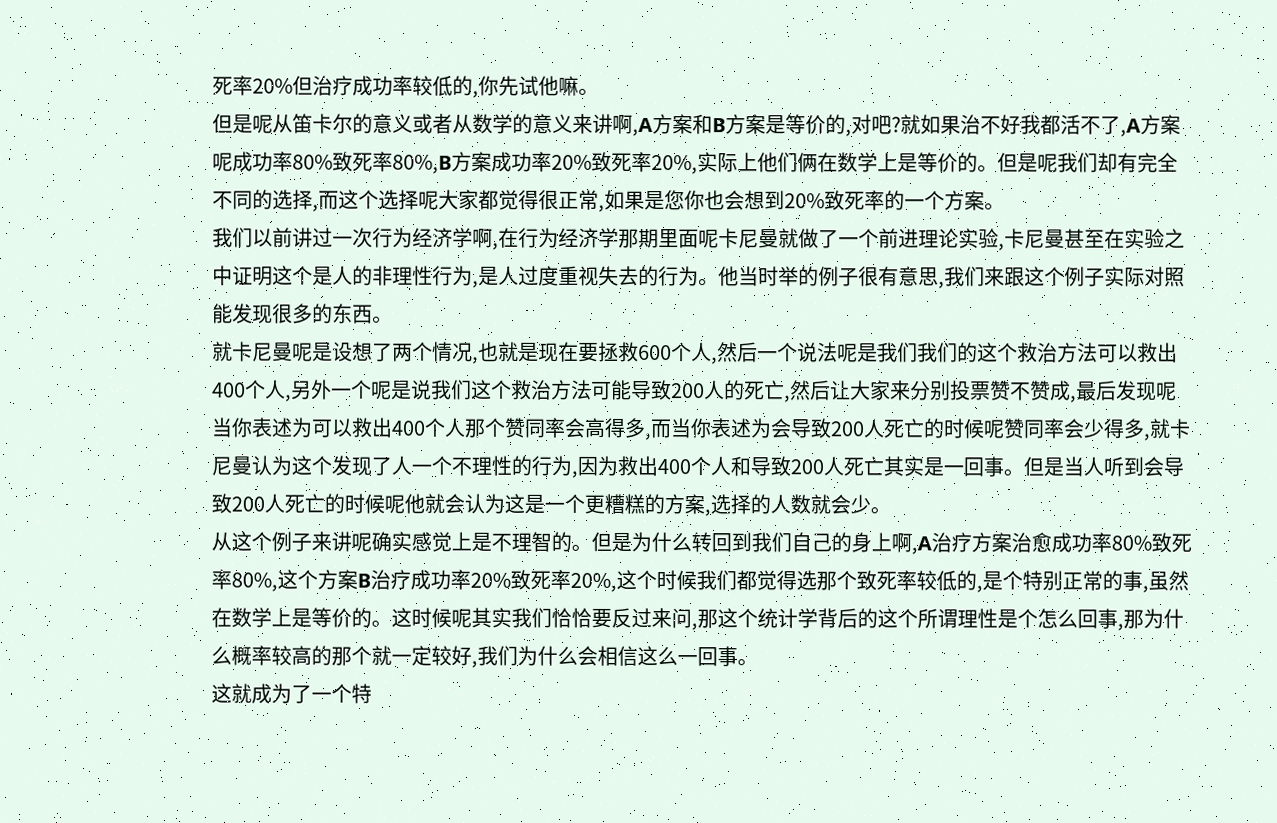死率20%但治疗成功率较低的,你先试他嘛。
但是呢从笛卡尔的意义或者从数学的意义来讲啊,A方案和B方案是等价的,对吧?就如果治不好我都活不了,A方案呢成功率80%致死率80%,B方案成功率20%致死率20%,实际上他们俩在数学上是等价的。但是呢我们却有完全不同的选择,而这个选择呢大家都觉得很正常,如果是您你也会想到20%致死率的一个方案。
我们以前讲过一次行为经济学啊,在行为经济学那期里面呢卡尼曼就做了一个前进理论实验,卡尼曼甚至在实验之中证明这个是人的非理性行为,是人过度重视失去的行为。他当时举的例子很有意思,我们来跟这个例子实际对照能发现很多的东西。
就卡尼曼呢是设想了两个情况,也就是现在要拯救600个人,然后一个说法呢是我们我们的这个救治方法可以救出400个人,另外一个呢是说我们这个救治方法可能导致200人的死亡,然后让大家来分别投票赞不赞成,最后发现呢当你表述为可以救出400个人那个赞同率会高得多,而当你表述为会导致200人死亡的时候呢赞同率会少得多,就卡尼曼认为这个发现了人一个不理性的行为,因为救出400个人和导致200人死亡其实是一回事。但是当人听到会导致200人死亡的时候呢他就会认为这是一个更糟糕的方案,选择的人数就会少。
从这个例子来讲呢确实感觉上是不理智的。但是为什么转回到我们自己的身上啊,A治疗方案治愈成功率80%致死率80%,这个方案B治疗成功率20%致死率20%,这个时候我们都觉得选那个致死率较低的,是个特别正常的事,虽然在数学上是等价的。这时候呢其实我们恰恰要反过来问,那这个统计学背后的这个所谓理性是个怎么回事,那为什么概率较高的那个就一定较好,我们为什么会相信这么一回事。
这就成为了一个特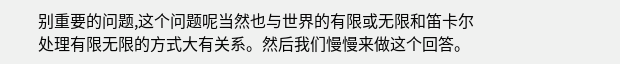别重要的问题,这个问题呢当然也与世界的有限或无限和笛卡尔处理有限无限的方式大有关系。然后我们慢慢来做这个回答。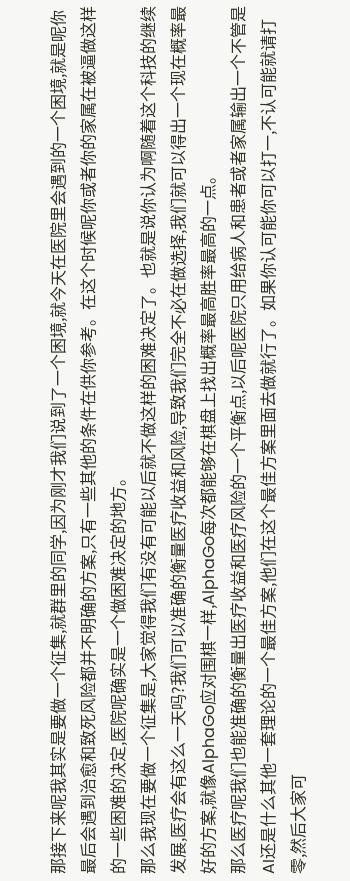那接下来呢我其实是要做一个征集,就群里的同学,因为刚才我们说到了一个困境,就今天在医院里会遇到的一个困境,就是呢你最后会遇到治愈和致死风险都并不明确的方案,只有一些其他的条件在供你参考。在这个时候呢你或者你的家属在被逼做这样的一些困难的决定,医院呢确实是一个做困难决定的地方。
那么我现在要做一个征集是,大家觉得我们有没有可能以后就不做这样的困难决定了。也就是说你认为啊随着这个科技的继续发展,医疗会有这么一天吗?我们可以准确的衡量医疗收益和风险,导致我们完全不必在做选择,我们就可以得出一个现在概率最好的方案,就像AlphaGo应对围棋一样,AlphaGo每次都能够在棋盘上找出概率最高胜率最高的一点。
那么医疗呢我们也能准确的衡量出医疗收益和医疗风险的一个平衡点,以后呢医院只用给病人和患者或者家属输出一个不管是AI还是什么其他一套理论的一个最佳方案,他们在这个最佳方案里面去做就行了。如果你认可能你可以打一,不认可能就请打零,然后大家可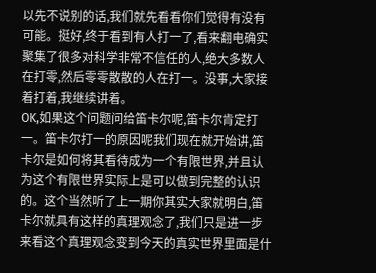以先不说别的话,我们就先看看你们觉得有没有可能。挺好,终于看到有人打一了,看来翻电确实聚集了很多对科学非常不信任的人,绝大多数人在打零,然后零零散散的人在打一。没事,大家接着打着,我继续讲着。
OK,如果这个问题问给笛卡尔呢,笛卡尔肯定打一。笛卡尔打一的原因呢我们现在就开始讲,笛卡尔是如何将其看待成为一个有限世界,并且认为这个有限世界实际上是可以做到完整的认识的。这个当然听了上一期你其实大家就明白,笛卡尔就具有这样的真理观念了,我们只是进一步来看这个真理观念变到今天的真实世界里面是什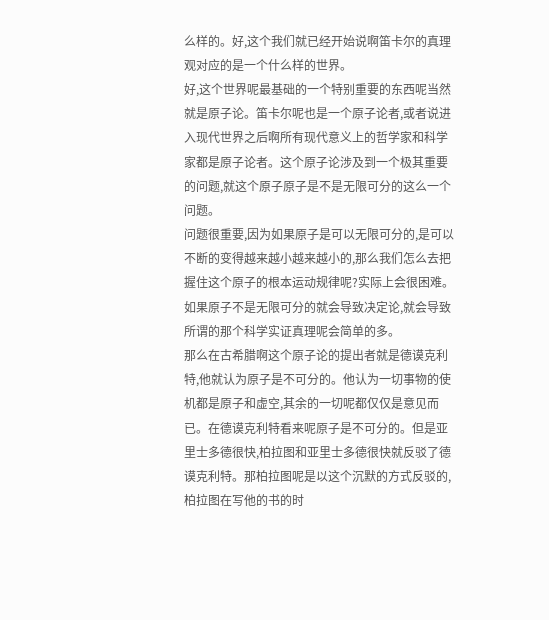么样的。好,这个我们就已经开始说啊笛卡尔的真理观对应的是一个什么样的世界。
好,这个世界呢最基础的一个特别重要的东西呢当然就是原子论。笛卡尔呢也是一个原子论者,或者说进入现代世界之后啊所有现代意义上的哲学家和科学家都是原子论者。这个原子论涉及到一个极其重要的问题,就这个原子原子是不是无限可分的这么一个问题。
问题很重要,因为如果原子是可以无限可分的,是可以不断的变得越来越小越来越小的,那么我们怎么去把握住这个原子的根本运动规律呢?实际上会很困难。如果原子不是无限可分的就会导致决定论,就会导致所谓的那个科学实证真理呢会简单的多。
那么在古希腊啊这个原子论的提出者就是德谟克利特,他就认为原子是不可分的。他认为一切事物的使机都是原子和虚空,其余的一切呢都仅仅是意见而已。在德谟克利特看来呢原子是不可分的。但是亚里士多德很快,柏拉图和亚里士多德很快就反驳了德谟克利特。那柏拉图呢是以这个沉默的方式反驳的,柏拉图在写他的书的时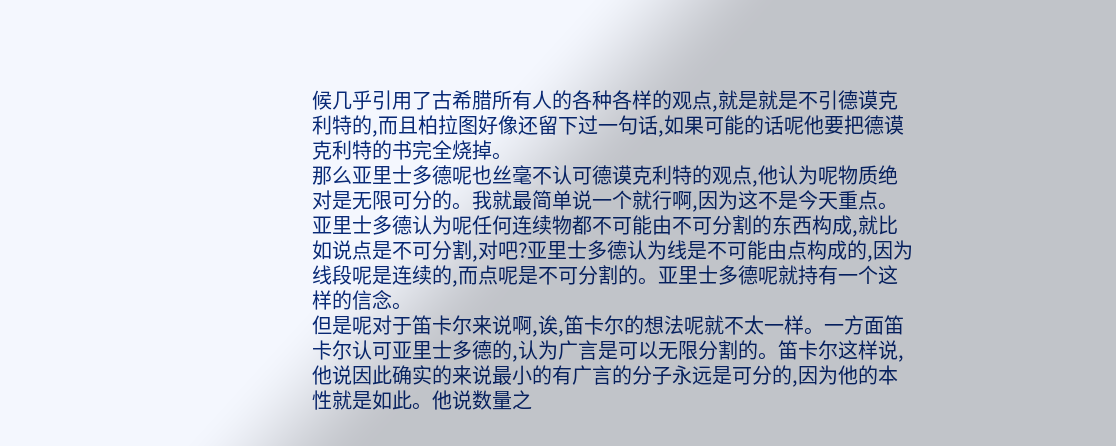候几乎引用了古希腊所有人的各种各样的观点,就是就是不引德谟克利特的,而且柏拉图好像还留下过一句话,如果可能的话呢他要把德谟克利特的书完全烧掉。
那么亚里士多德呢也丝毫不认可德谟克利特的观点,他认为呢物质绝对是无限可分的。我就最简单说一个就行啊,因为这不是今天重点。亚里士多德认为呢任何连续物都不可能由不可分割的东西构成,就比如说点是不可分割,对吧?亚里士多德认为线是不可能由点构成的,因为线段呢是连续的,而点呢是不可分割的。亚里士多德呢就持有一个这样的信念。
但是呢对于笛卡尔来说啊,诶,笛卡尔的想法呢就不太一样。一方面笛卡尔认可亚里士多德的,认为广言是可以无限分割的。笛卡尔这样说,他说因此确实的来说最小的有广言的分子永远是可分的,因为他的本性就是如此。他说数量之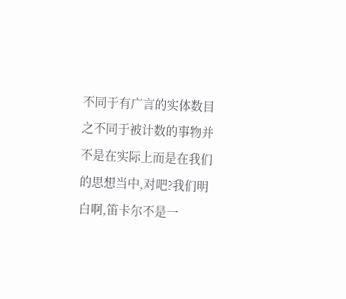不同于有广言的实体数目之不同于被计数的事物并不是在实际上而是在我们的思想当中,对吧?我们明白啊,笛卡尔不是一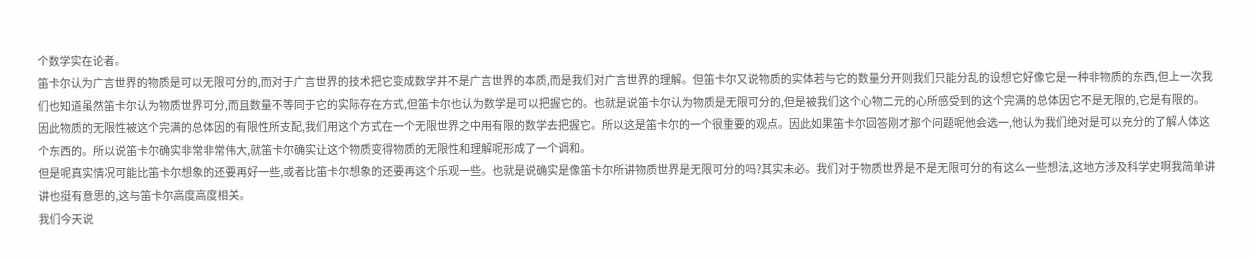个数学实在论者。
笛卡尔认为广言世界的物质是可以无限可分的,而对于广言世界的技术把它变成数学并不是广言世界的本质,而是我们对广言世界的理解。但笛卡尔又说物质的实体若与它的数量分开则我们只能分乱的设想它好像它是一种非物质的东西,但上一次我们也知道虽然笛卡尔认为物质世界可分,而且数量不等同于它的实际存在方式,但笛卡尔也认为数学是可以把握它的。也就是说笛卡尔认为物质是无限可分的,但是被我们这个心物二元的心所感受到的这个完满的总体因它不是无限的,它是有限的。
因此物质的无限性被这个完满的总体因的有限性所支配,我们用这个方式在一个无限世界之中用有限的数学去把握它。所以这是笛卡尔的一个很重要的观点。因此如果笛卡尔回答刚才那个问题呢他会选一,他认为我们绝对是可以充分的了解人体这个东西的。所以说笛卡尔确实非常非常伟大,就笛卡尔确实让这个物质变得物质的无限性和理解呢形成了一个调和。
但是呢真实情况可能比笛卡尔想象的还要再好一些,或者比笛卡尔想象的还要再这个乐观一些。也就是说确实是像笛卡尔所讲物质世界是无限可分的吗?其实未必。我们对于物质世界是不是无限可分的有这么一些想法,这地方涉及科学史啊我简单讲讲也挺有意思的,这与笛卡尔高度高度相关。
我们今天说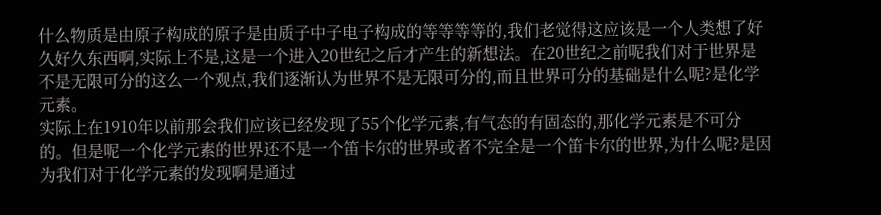什么物质是由原子构成的原子是由质子中子电子构成的等等等等的,我们老觉得这应该是一个人类想了好久好久东西啊,实际上不是,这是一个进入20世纪之后才产生的新想法。在20世纪之前呢我们对于世界是不是无限可分的这么一个观点,我们逐渐认为世界不是无限可分的,而且世界可分的基础是什么呢?是化学元素。
实际上在1910年以前那会我们应该已经发现了55个化学元素,有气态的有固态的,那化学元素是不可分的。但是呢一个化学元素的世界还不是一个笛卡尔的世界或者不完全是一个笛卡尔的世界,为什么呢?是因为我们对于化学元素的发现啊是通过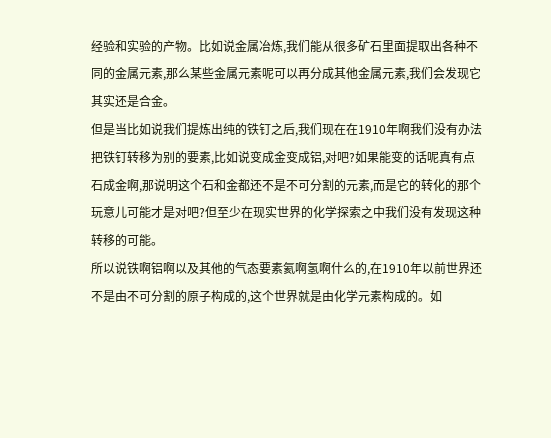经验和实验的产物。比如说金属冶炼,我们能从很多矿石里面提取出各种不同的金属元素,那么某些金属元素呢可以再分成其他金属元素,我们会发现它其实还是合金。
但是当比如说我们提炼出纯的铁钉之后,我们现在在1910年啊我们没有办法把铁钉转移为别的要素,比如说变成金变成铝,对吧?如果能变的话呢真有点石成金啊,那说明这个石和金都还不是不可分割的元素,而是它的转化的那个玩意儿可能才是对吧?但至少在现实世界的化学探索之中我们没有发现这种转移的可能。
所以说铁啊铝啊以及其他的气态要素氦啊氢啊什么的,在1910年以前世界还不是由不可分割的原子构成的,这个世界就是由化学元素构成的。如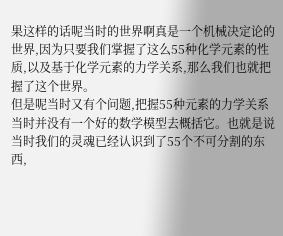果这样的话呢当时的世界啊真是一个机械决定论的世界,因为只要我们掌握了这么55种化学元素的性质,以及基于化学元素的力学关系,那么我们也就把握了这个世界。
但是呢当时又有个问题,把握55种元素的力学关系当时并没有一个好的数学模型去概括它。也就是说当时我们的灵魂已经认识到了55个不可分割的东西,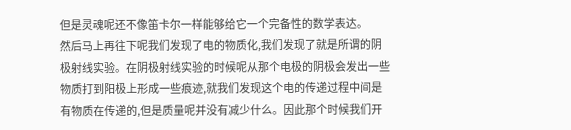但是灵魂呢还不像笛卡尔一样能够给它一个完备性的数学表达。
然后马上再往下呢我们发现了电的物质化,我们发现了就是所谓的阴极射线实验。在阴极射线实验的时候呢从那个电极的阴极会发出一些物质打到阳极上形成一些痕迹,就我们发现这个电的传递过程中间是有物质在传递的,但是质量呢并没有减少什么。因此那个时候我们开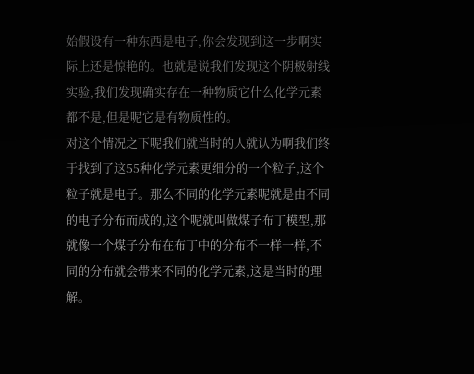始假设有一种东西是电子,你会发现到这一步啊实际上还是惊艳的。也就是说我们发现这个阴极射线实验,我们发现确实存在一种物质它什么化学元素都不是,但是呢它是有物质性的。
对这个情况之下呢我们就当时的人就认为啊我们终于找到了这55种化学元素更细分的一个粒子,这个粒子就是电子。那么不同的化学元素呢就是由不同的电子分布而成的,这个呢就叫做煤子布丁模型,那就像一个煤子分布在布丁中的分布不一样一样,不同的分布就会带来不同的化学元素,这是当时的理解。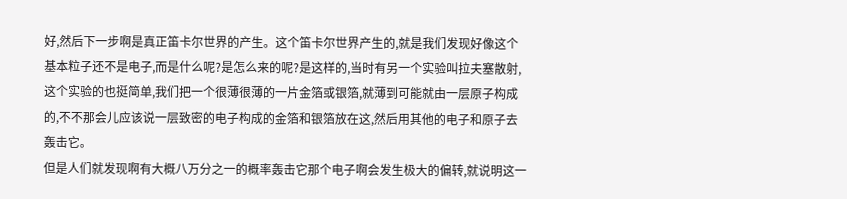好,然后下一步啊是真正笛卡尔世界的产生。这个笛卡尔世界产生的,就是我们发现好像这个基本粒子还不是电子,而是什么呢?是怎么来的呢?是这样的,当时有另一个实验叫拉夫塞散射,这个实验的也挺简单,我们把一个很薄很薄的一片金箔或银箔,就薄到可能就由一层原子构成的,不不那会儿应该说一层致密的电子构成的金箔和银箔放在这,然后用其他的电子和原子去轰击它。
但是人们就发现啊有大概八万分之一的概率轰击它那个电子啊会发生极大的偏转,就说明这一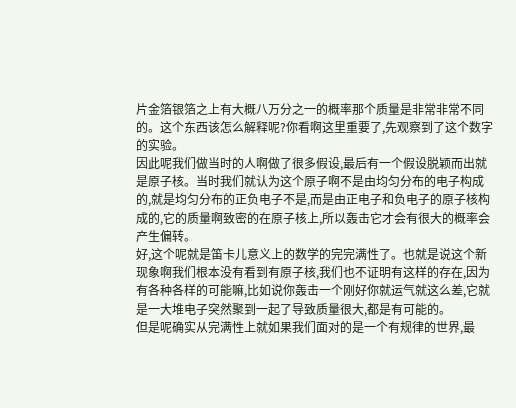片金箔银箔之上有大概八万分之一的概率那个质量是非常非常不同的。这个东西该怎么解释呢?你看啊这里重要了,先观察到了这个数字的实验。
因此呢我们做当时的人啊做了很多假设,最后有一个假设脱颖而出就是原子核。当时我们就认为这个原子啊不是由均匀分布的电子构成的,就是均匀分布的正负电子不是,而是由正电子和负电子的原子核构成的,它的质量啊致密的在原子核上,所以轰击它才会有很大的概率会产生偏转。
好,这个呢就是笛卡儿意义上的数学的完完满性了。也就是说这个新现象啊我们根本没有看到有原子核,我们也不证明有这样的存在,因为有各种各样的可能嘛,比如说你轰击一个刚好你就运气就这么差,它就是一大堆电子突然聚到一起了导致质量很大,都是有可能的。
但是呢确实从完满性上就如果我们面对的是一个有规律的世界,最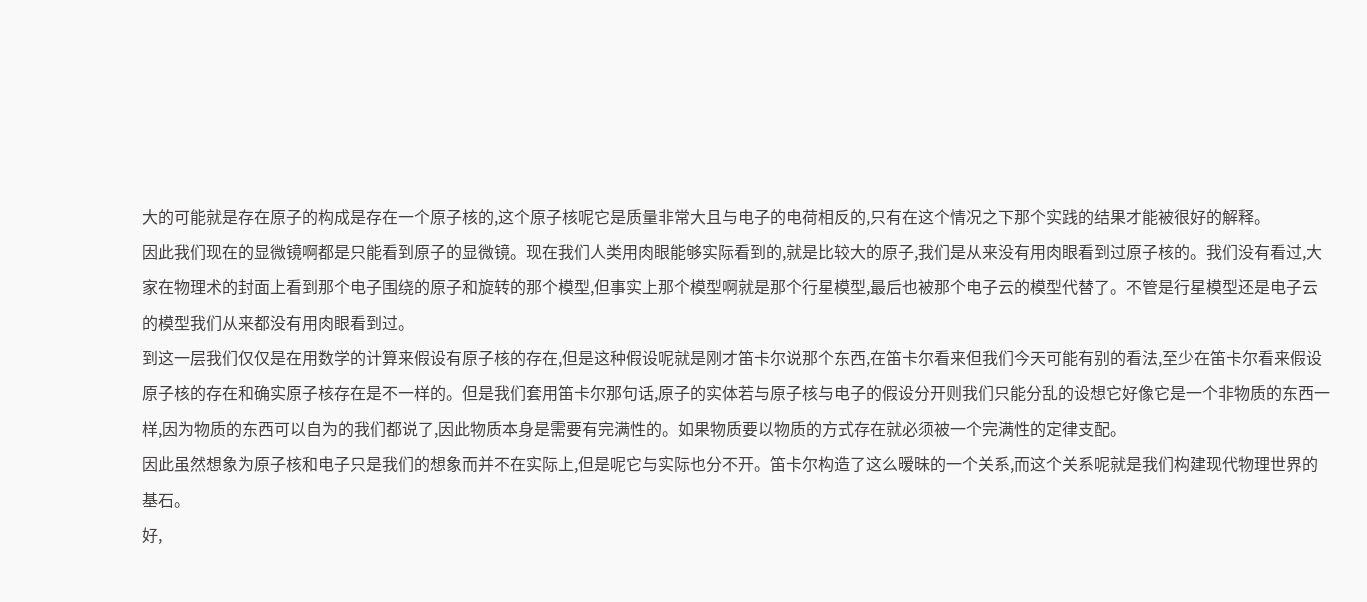大的可能就是存在原子的构成是存在一个原子核的,这个原子核呢它是质量非常大且与电子的电荷相反的,只有在这个情况之下那个实践的结果才能被很好的解释。
因此我们现在的显微镜啊都是只能看到原子的显微镜。现在我们人类用肉眼能够实际看到的,就是比较大的原子,我们是从来没有用肉眼看到过原子核的。我们没有看过,大家在物理术的封面上看到那个电子围绕的原子和旋转的那个模型,但事实上那个模型啊就是那个行星模型,最后也被那个电子云的模型代替了。不管是行星模型还是电子云的模型我们从来都没有用肉眼看到过。
到这一层我们仅仅是在用数学的计算来假设有原子核的存在,但是这种假设呢就是刚才笛卡尔说那个东西,在笛卡尔看来但我们今天可能有别的看法,至少在笛卡尔看来假设原子核的存在和确实原子核存在是不一样的。但是我们套用笛卡尔那句话,原子的实体若与原子核与电子的假设分开则我们只能分乱的设想它好像它是一个非物质的东西一样,因为物质的东西可以自为的我们都说了,因此物质本身是需要有完满性的。如果物质要以物质的方式存在就必须被一个完满性的定律支配。
因此虽然想象为原子核和电子只是我们的想象而并不在实际上,但是呢它与实际也分不开。笛卡尔构造了这么暧昧的一个关系,而这个关系呢就是我们构建现代物理世界的基石。
好,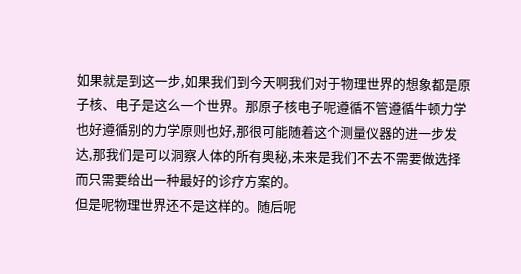如果就是到这一步,如果我们到今天啊我们对于物理世界的想象都是原子核、电子是这么一个世界。那原子核电子呢遵循不管遵循牛顿力学也好遵循别的力学原则也好,那很可能随着这个测量仪器的进一步发达,那我们是可以洞察人体的所有奥秘,未来是我们不去不需要做选择而只需要给出一种最好的诊疗方案的。
但是呢物理世界还不是这样的。随后呢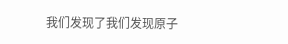我们发现了我们发现原子